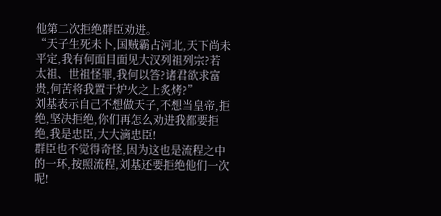他第二次拒绝群臣劝进。
“天子生死未卜,国贼霸占河北,天下尚未平定,我有何面目面见大汉列祖列宗?若太祖、世祖怪罪,我何以答?诸君欲求富贵,何苦将我置于炉火之上炙烤?”
刘基表示自己不想做天子,不想当皇帝,拒绝,坚决拒绝,你们再怎么劝进我都要拒绝,我是忠臣,大大滴忠臣!
群臣也不觉得奇怪,因为这也是流程之中的一环,按照流程,刘基还要拒绝他们一次呢!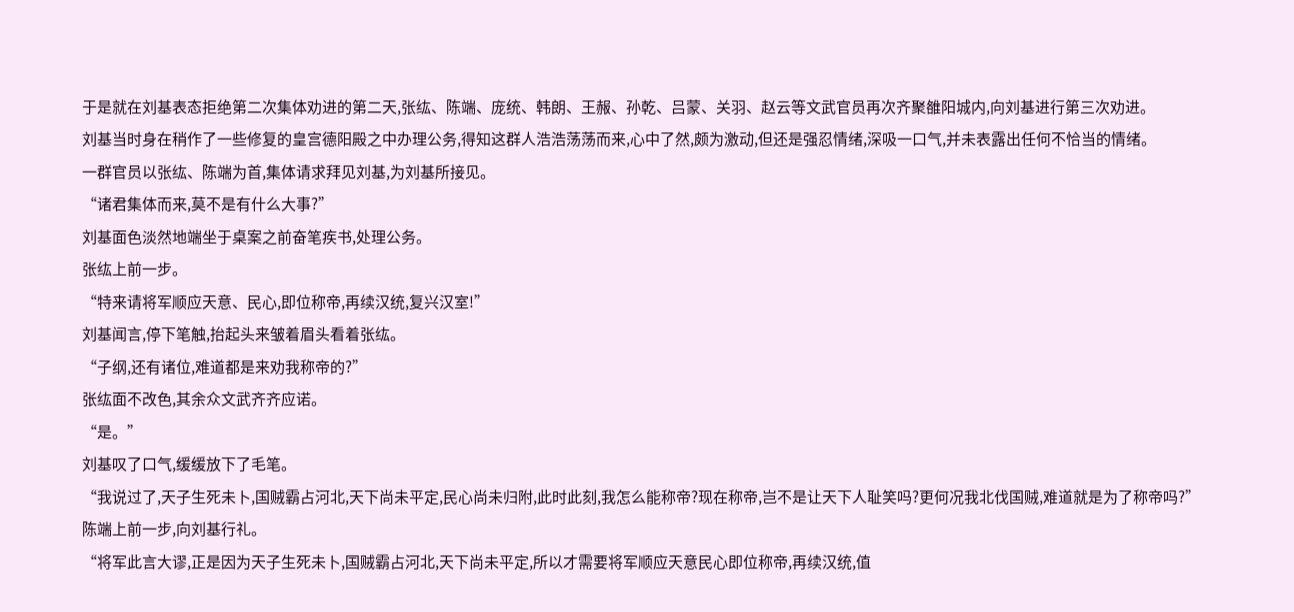于是就在刘基表态拒绝第二次集体劝进的第二天,张纮、陈端、庞统、韩朗、王赧、孙乾、吕蒙、关羽、赵云等文武官员再次齐聚雒阳城内,向刘基进行第三次劝进。
刘基当时身在稍作了一些修复的皇宫德阳殿之中办理公务,得知这群人浩浩荡荡而来,心中了然,颇为激动,但还是强忍情绪,深吸一口气,并未表露出任何不恰当的情绪。
一群官员以张纮、陈端为首,集体请求拜见刘基,为刘基所接见。
“诸君集体而来,莫不是有什么大事?”
刘基面色淡然地端坐于桌案之前奋笔疾书,处理公务。
张纮上前一步。
“特来请将军顺应天意、民心,即位称帝,再续汉统,复兴汉室!”
刘基闻言,停下笔触,抬起头来皱着眉头看着张纮。
“子纲,还有诸位,难道都是来劝我称帝的?”
张纮面不改色,其余众文武齐齐应诺。
“是。”
刘基叹了口气,缓缓放下了毛笔。
“我说过了,天子生死未卜,国贼霸占河北,天下尚未平定,民心尚未归附,此时此刻,我怎么能称帝?现在称帝,岂不是让天下人耻笑吗?更何况我北伐国贼,难道就是为了称帝吗?”
陈端上前一步,向刘基行礼。
“将军此言大谬,正是因为天子生死未卜,国贼霸占河北,天下尚未平定,所以才需要将军顺应天意民心即位称帝,再续汉统,值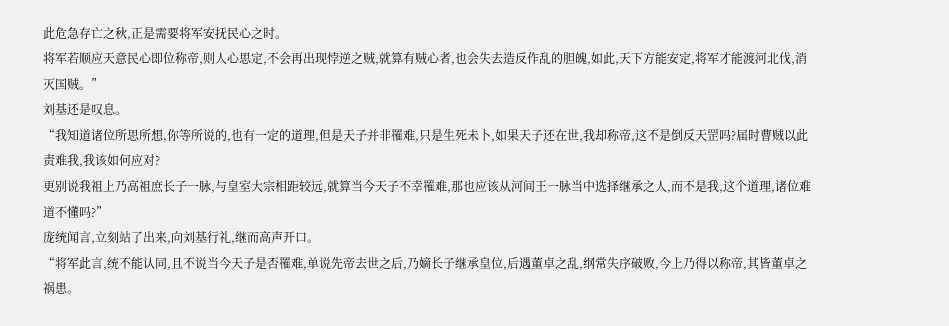此危急存亡之秋,正是需要将军安抚民心之时。
将军若顺应天意民心即位称帝,则人心思定,不会再出现悖逆之贼,就算有贼心者,也会失去造反作乱的胆魄,如此,天下方能安定,将军才能渡河北伐,消灭国贼。”
刘基还是叹息。
“我知道诸位所思所想,你等所说的,也有一定的道理,但是天子并非罹难,只是生死未卜,如果天子还在世,我却称帝,这不是倒反天罡吗?届时曹贼以此责难我,我该如何应对?
更别说我祖上乃高祖庶长子一脉,与皇室大宗相距较远,就算当今天子不幸罹难,那也应该从河间王一脉当中选择继承之人,而不是我,这个道理,诸位难道不懂吗?”
庞统闻言,立刻站了出来,向刘基行礼,继而高声开口。
“将军此言,统不能认同,且不说当今天子是否罹难,单说先帝去世之后,乃嫡长子继承皇位,后遇董卓之乱,纲常失序破败,今上乃得以称帝,其皆董卓之祸患。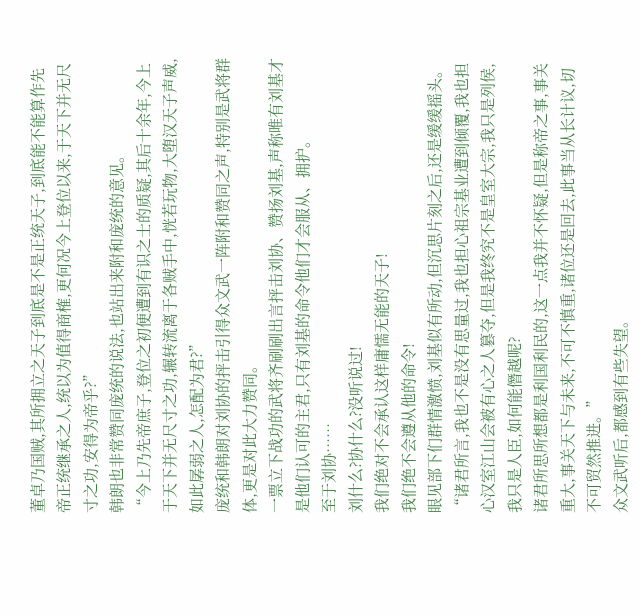董卓乃国贼,其所拥立之天子到底是不是正统天子,到底能不能算作先帝正统继承之人,统以为值得商榷,更何况今上登位以来,于天下并无尺寸之功,安得为帝乎?”
韩朗也非常赞同庞统的说法,也站出来附和庞统的意见。
“今上乃先帝庶子,登位之初便遭到有识之士的质疑,其后十余年,今上于天下并无尺寸之功,辗转流离于各贼手中,恍若玩物,大堕汉天子声威,如此孱弱之人,怎配为君?”
庞统和韩朗对刘协的抨击引得众文武一阵附和赞同之声,特别是武将群体,更是对此大力赞同。
一票立下战功的武将齐刷刷出言抨击刘协、赞扬刘基,声称唯有刘基才是他们认可的主君,只有刘基的命令他们才会服从、拥护。
至于刘协……
刘什么?协什么?没听说过!
我们绝对不会承认这样庸懦无能的天子!
我们绝不会遵从他的命令!
眼见部下们群情激愤,刘基似有所动,但沉思片刻之后,还是缓缓摇头。
“诸君所言,我也不是没有思量过,我也担心祖宗基业遭到倾覆,我也担心汉室江山会被有心之人篡夺,但是我终究不是皇室大宗,我只是列侯,我只是人臣,如何能僭越呢?
诸君所思所想都是利国利民的,这一点我并不怀疑,但是称帝之事,事关重大,事关天下与未来,不可不慎重,诸位还是回去,此事当从长计议,切不可贸然推进。”
众文武听后,都感到有些失望。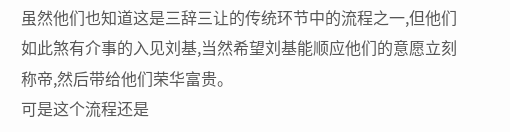虽然他们也知道这是三辞三让的传统环节中的流程之一,但他们如此煞有介事的入见刘基,当然希望刘基能顺应他们的意愿立刻称帝,然后带给他们荣华富贵。
可是这个流程还是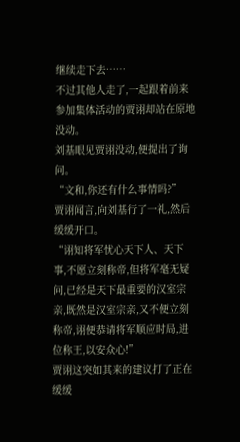继续走下去……
不过其他人走了,一起跟着前来参加集体活动的贾诩却站在原地没动。
刘基眼见贾诩没动,便提出了询问。
“文和,你还有什么事情吗?”
贾诩闻言,向刘基行了一礼,然后缓缓开口。
“诩知将军忧心天下人、天下事,不愿立刻称帝,但将军毫无疑问,已经是天下最重要的汉室宗亲,既然是汉室宗亲,又不便立刻称帝,诩便恭请将军顺应时局,进位称王,以安众心!”
贾诩这突如其来的建议打了正在缓缓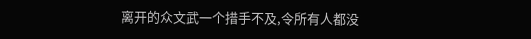离开的众文武一个措手不及,令所有人都没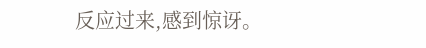反应过来,感到惊讶。